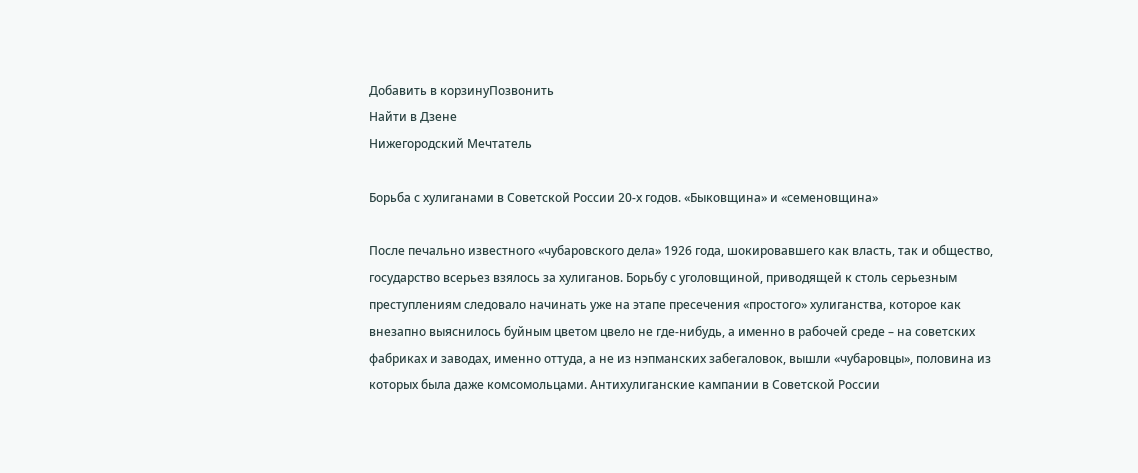Добавить в корзинуПозвонить
Найти в Дзене
Нижегородский Мечтатель

Борьба с хулиганами в Советской России 20-х годов. «Быковщина» и «семеновщина»

После печально известного «чубаровского дела» 1926 года, шокировавшего как власть, так и общество, государство всерьез взялось за хулиганов. Борьбу с уголовщиной, приводящей к столь серьезным преступлениям следовало начинать уже на этапе пресечения «простого» хулиганства, которое как внезапно выяснилось буйным цветом цвело не где-нибудь, а именно в рабочей среде – на советских фабриках и заводах, именно оттуда, а не из нэпманских забегаловок, вышли «чубаровцы», половина из которых была даже комсомольцами. Антихулиганские кампании в Советской России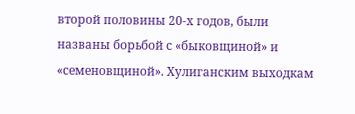второй половины 20-х годов, были названы борьбой с «быковщиной» и «семеновщиной». Хулиганским выходкам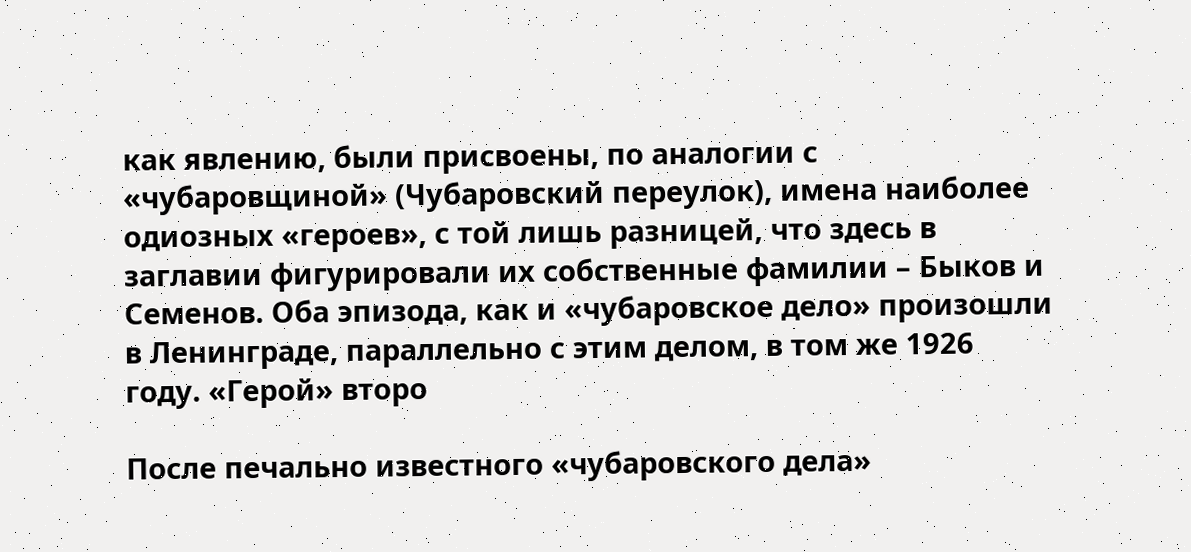как явлению, были присвоены, по аналогии с «чубаровщиной» (Чубаровский переулок), имена наиболее одиозных «героев», с той лишь разницей, что здесь в заглавии фигурировали их собственные фамилии – Быков и Семенов. Оба эпизода, как и «чубаровское дело» произошли в Ленинграде, параллельно с этим делом, в том же 1926 году. «Герой» второ

После печально известного «чубаровского дела»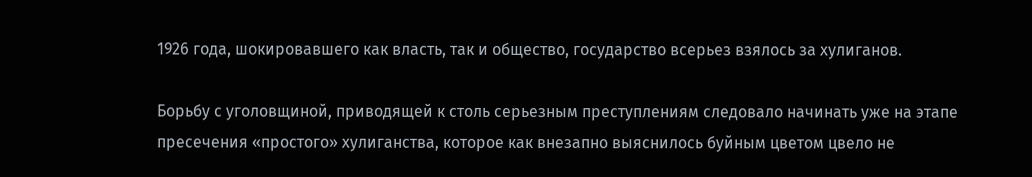1926 года, шокировавшего как власть, так и общество, государство всерьез взялось за хулиганов.

Борьбу с уголовщиной, приводящей к столь серьезным преступлениям следовало начинать уже на этапе пресечения «простого» хулиганства, которое как внезапно выяснилось буйным цветом цвело не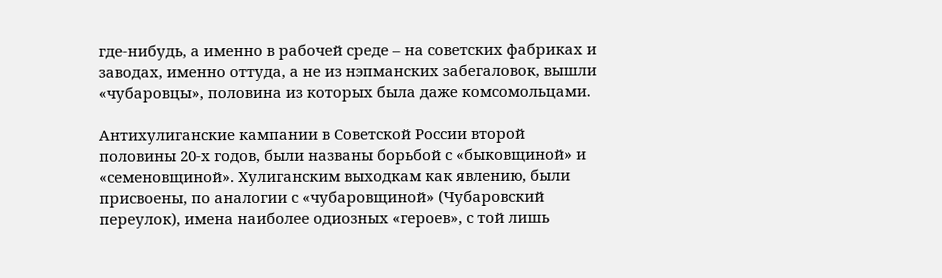где-нибудь, а именно в рабочей среде – на советских фабриках и заводах, именно оттуда, а не из нэпманских забегаловок, вышли «чубаровцы», половина из которых была даже комсомольцами.

Антихулиганские кампании в Советской России второй половины 20-х годов, были названы борьбой с «быковщиной» и «семеновщиной». Хулиганским выходкам как явлению, были присвоены, по аналогии с «чубаровщиной» (Чубаровский переулок), имена наиболее одиозных «героев», с той лишь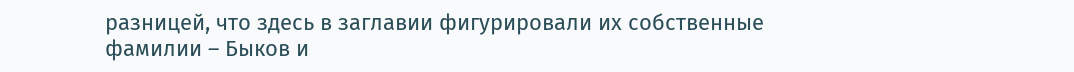разницей, что здесь в заглавии фигурировали их собственные фамилии – Быков и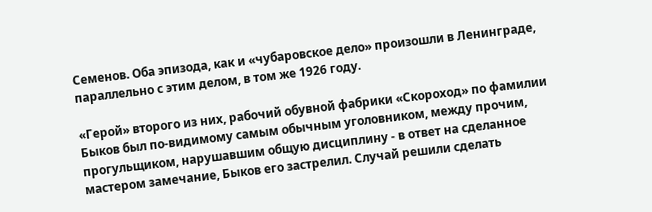Семенов. Оба эпизода, как и «чубаровское дело» произошли в Ленинграде, параллельно с этим делом, в том же 1926 году.

«Герой» второго из них, рабочий обувной фабрики «Скороход» по фамилии Быков был по-видимому самым обычным уголовником, между прочим, прогульщиком, нарушавшим общую дисциплину - в ответ на сделанное мастером замечание, Быков его застрелил. Случай решили сделать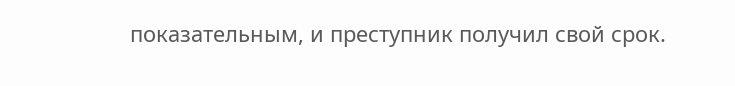показательным, и преступник получил свой срок.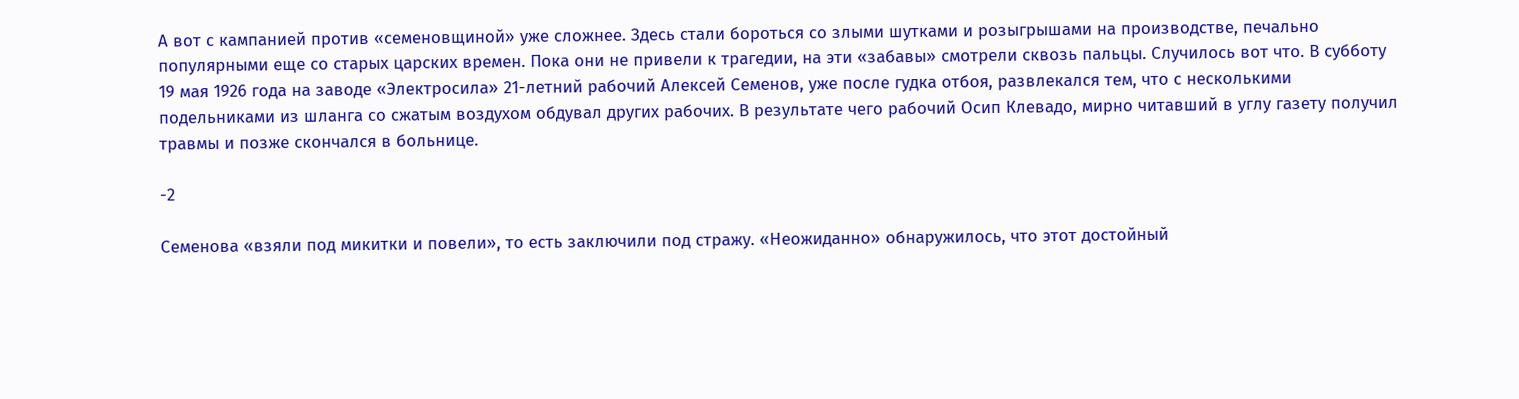А вот с кампанией против «семеновщиной» уже сложнее. Здесь стали бороться со злыми шутками и розыгрышами на производстве, печально популярными еще со старых царских времен. Пока они не привели к трагедии, на эти «забавы» смотрели сквозь пальцы. Случилось вот что. В субботу 19 мая 1926 года на заводе «Электросила» 21-летний рабочий Алексей Семенов, уже после гудка отбоя, развлекался тем, что с несколькими подельниками из шланга со сжатым воздухом обдувал других рабочих. В результате чего рабочий Осип Клевадо, мирно читавший в углу газету получил травмы и позже скончался в больнице.

-2

Семенова «взяли под микитки и повели», то есть заключили под стражу. «Неожиданно» обнаружилось, что этот достойный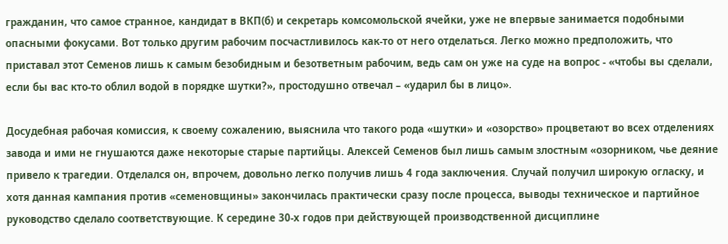гражданин, что самое странное, кандидат в ВКП(б) и секретарь комсомольской ячейки, уже не впервые занимается подобными опасными фокусами. Вот только другим рабочим посчастливилось как-то от него отделаться. Легко можно предположить, что приставал этот Семенов лишь к самым безобидным и безответным рабочим, ведь сам он уже на суде на вопрос - «чтобы вы сделали, если бы вас кто-то облил водой в порядке шутки?», простодушно отвечал – «ударил бы в лицо».

Досудебная рабочая комиссия, к своему сожалению, выяснила что такого рода «шутки» и «озорство» процветают во всех отделениях завода и ими не гнушаются даже некоторые старые партийцы. Алексей Семенов был лишь самым злостным «озорником, чье деяние привело к трагедии. Отделался он, впрочем, довольно легко получив лишь 4 года заключения. Случай получил широкую огласку, и хотя данная кампания против «семеновщины» закончилась практически сразу после процесса, выводы техническое и партийное руководство сделало соответствующие. К середине 30-х годов при действующей производственной дисциплине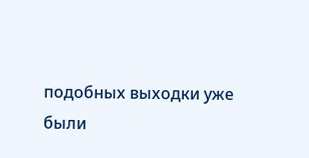подобных выходки уже были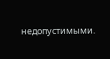недопустимыми.